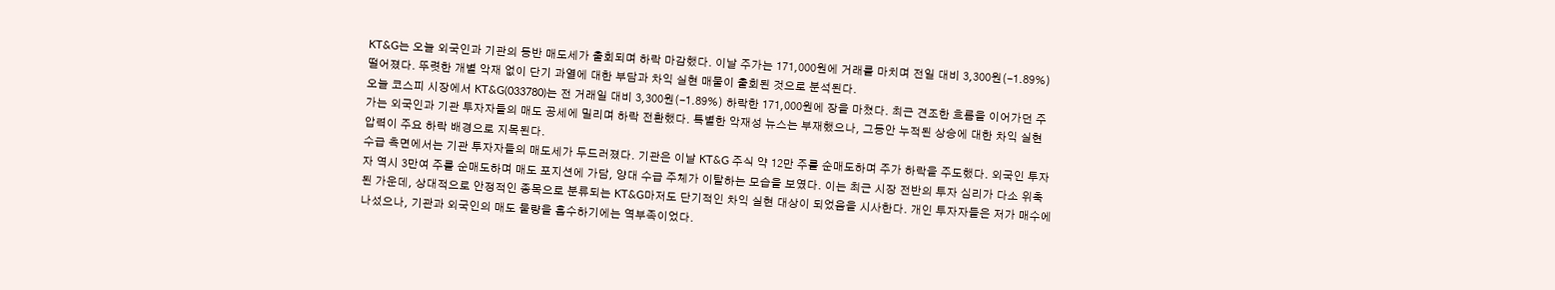KT&G는 오늘 외국인과 기관의 동반 매도세가 출회되며 하락 마감했다. 이날 주가는 171,000원에 거래를 마치며 전일 대비 3,300원(-1.89%) 떨어졌다. 뚜렷한 개별 악재 없이 단기 과열에 대한 부담과 차익 실현 매물이 출회된 것으로 분석된다.
오늘 코스피 시장에서 KT&G(033780)는 전 거래일 대비 3,300원(-1.89%) 하락한 171,000원에 장을 마쳤다. 최근 견조한 흐름을 이어가던 주가는 외국인과 기관 투자자들의 매도 공세에 밀리며 하락 전환했다. 특별한 악재성 뉴스는 부재했으나, 그동안 누적된 상승에 대한 차익 실현 압력이 주요 하락 배경으로 지목된다.
수급 측면에서는 기관 투자자들의 매도세가 두드러졌다. 기관은 이날 KT&G 주식 약 12만 주를 순매도하며 주가 하락을 주도했다. 외국인 투자자 역시 3만여 주를 순매도하며 매도 포지션에 가담, 양대 수급 주체가 이탈하는 모습을 보였다. 이는 최근 시장 전반의 투자 심리가 다소 위축된 가운데, 상대적으로 안정적인 종목으로 분류되는 KT&G마저도 단기적인 차익 실현 대상이 되었음을 시사한다. 개인 투자자들은 저가 매수에 나섰으나, 기관과 외국인의 매도 물량을 흡수하기에는 역부족이었다.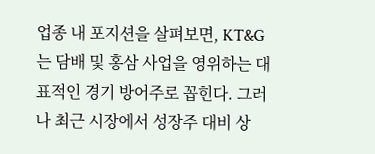업종 내 포지션을 살펴보면, KT&G는 담배 및 홍삼 사업을 영위하는 대표적인 경기 방어주로 꼽힌다. 그러나 최근 시장에서 성장주 대비 상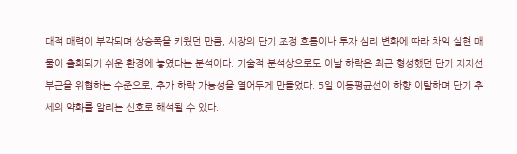대적 매력이 부각되며 상승폭을 키웠던 만큼, 시장의 단기 조정 흐름이나 투자 심리 변화에 따라 차익 실현 매물이 출회되기 쉬운 환경에 놓였다는 분석이다. 기술적 분석상으로도 이날 하락은 최근 형성했던 단기 지지선 부근을 위협하는 수준으로, 추가 하락 가능성을 열어두게 만들었다. 5일 이동평균선이 하향 이탈하며 단기 추세의 약화를 알리는 신호로 해석될 수 있다.